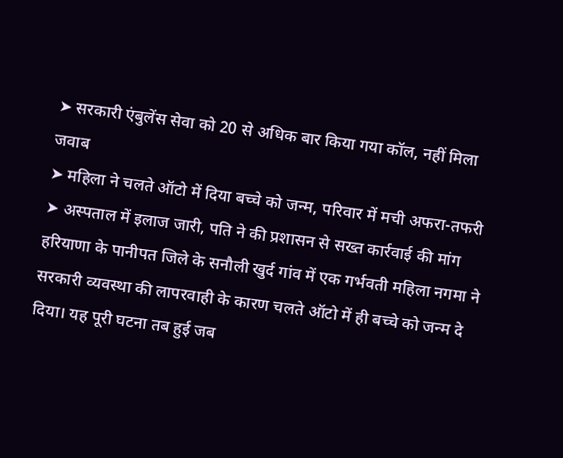➤ सरकारी एंबुलेंस सेवा को 20 से अधिक बार किया गया कॉल, नहीं मिला जवाब
➤ महिला ने चलते ऑटो में दिया बच्चे को जन्म, परिवार में मची अफरा-तफरी
➤ अस्पताल में इलाज जारी, पति ने की प्रशासन से सख्त कार्रवाई की मांग
हरियाणा के पानीपत जिले के सनौली खुर्द गांव में एक गर्भवती महिला नगमा ने सरकारी व्यवस्था की लापरवाही के कारण चलते ऑटो में ही बच्चे को जन्म दे दिया। यह पूरी घटना तब हुई जब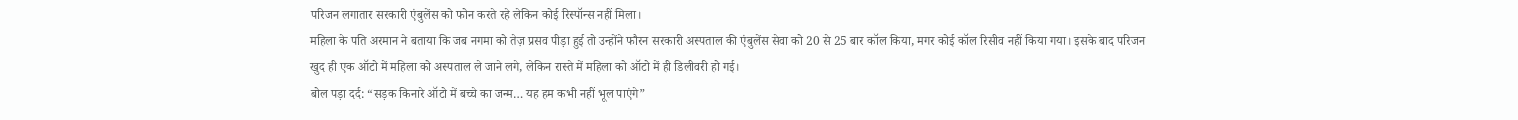परिजन लगातार सरकारी एंबुलेंस को फोन करते रहे लेकिन कोई रिस्पॉन्स नहीं मिला।
महिला के पति अरमान ने बताया कि जब नगमा को तेज़ प्रसव पीड़ा हुई तो उन्होंने फौरन सरकारी अस्पताल की एंबुलेंस सेवा को 20 से 25 बार कॉल किया, मगर कोई कॉल रिसीव नहीं किया गया। इसके बाद परिजन खुद ही एक ऑटो में महिला को अस्पताल ले जाने लगे, लेकिन रास्ते में महिला को ऑटो में ही डिलीवरी हो गई।
बोल पड़ा दर्द: “सड़क किनारे ऑटो में बच्चे का जन्म… यह हम कभी नहीं भूल पाएंगे”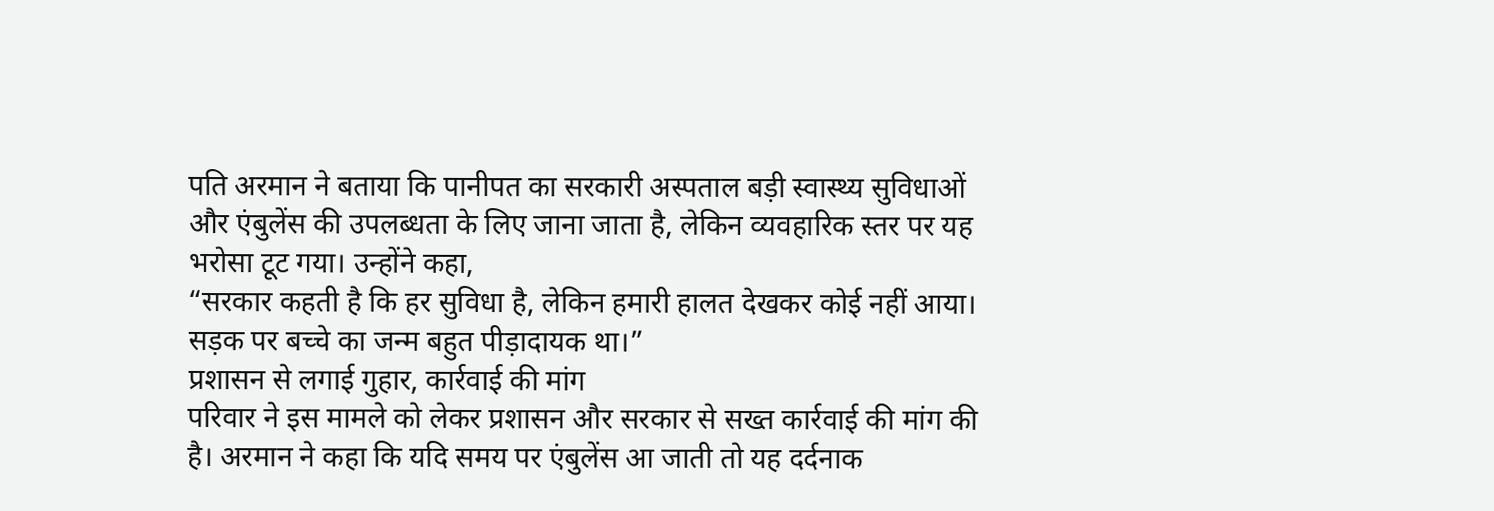पति अरमान ने बताया कि पानीपत का सरकारी अस्पताल बड़ी स्वास्थ्य सुविधाओं और एंबुलेंस की उपलब्धता के लिए जाना जाता है, लेकिन व्यवहारिक स्तर पर यह भरोसा टूट गया। उन्होंने कहा,
“सरकार कहती है कि हर सुविधा है, लेकिन हमारी हालत देखकर कोई नहीं आया। सड़क पर बच्चे का जन्म बहुत पीड़ादायक था।”
प्रशासन से लगाई गुहार, कार्रवाई की मांग
परिवार ने इस मामले को लेकर प्रशासन और सरकार से सख्त कार्रवाई की मांग की है। अरमान ने कहा कि यदि समय पर एंबुलेंस आ जाती तो यह दर्दनाक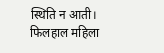स्थिति न आती। फिलहाल महिला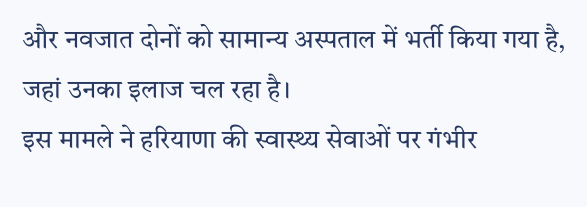और नवजात दोनों को सामान्य अस्पताल में भर्ती किया गया है, जहां उनका इलाज चल रहा है।
इस मामले ने हरियाणा की स्वास्थ्य सेवाओं पर गंभीर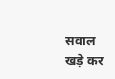सवाल खड़े कर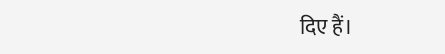दिए हैं।